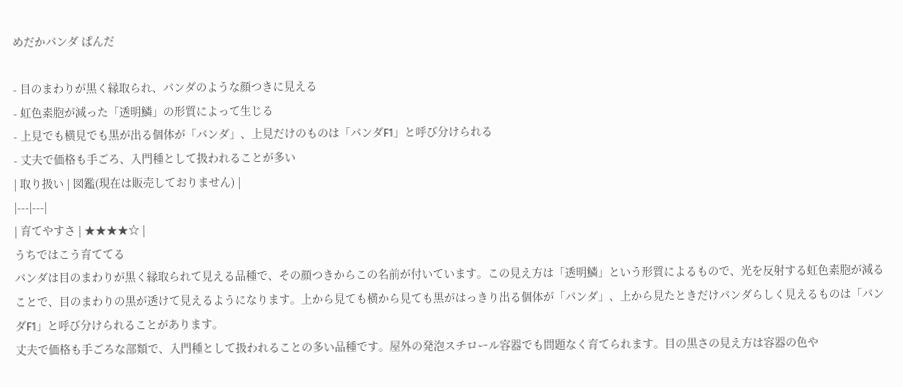めだかパンダ ぱんだ

- 目のまわりが黒く縁取られ、パンダのような顔つきに見える
- 虹色素胞が減った「透明鱗」の形質によって生じる
- 上見でも横見でも黒が出る個体が「パンダ」、上見だけのものは「パンダF1」と呼び分けられる
- 丈夫で価格も手ごろ、入門種として扱われることが多い
| 取り扱い | 図鑑(現在は販売しておりません) |
|---|---|
| 育てやすさ | ★★★★☆ |
うちではこう育ててる
パンダは目のまわりが黒く縁取られて見える品種で、その顔つきからこの名前が付いています。この見え方は「透明鱗」という形質によるもので、光を反射する虹色素胞が減ることで、目のまわりの黒が透けて見えるようになります。上から見ても横から見ても黒がはっきり出る個体が「パンダ」、上から見たときだけパンダらしく見えるものは「パンダF1」と呼び分けられることがあります。
丈夫で価格も手ごろな部類で、入門種として扱われることの多い品種です。屋外の発泡スチロール容器でも問題なく育てられます。目の黒さの見え方は容器の色や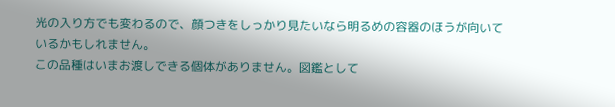光の入り方でも変わるので、顔つきをしっかり見たいなら明るめの容器のほうが向いているかもしれません。
この品種はいまお渡しできる個体がありません。図鑑として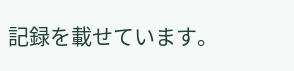記録を載せています。